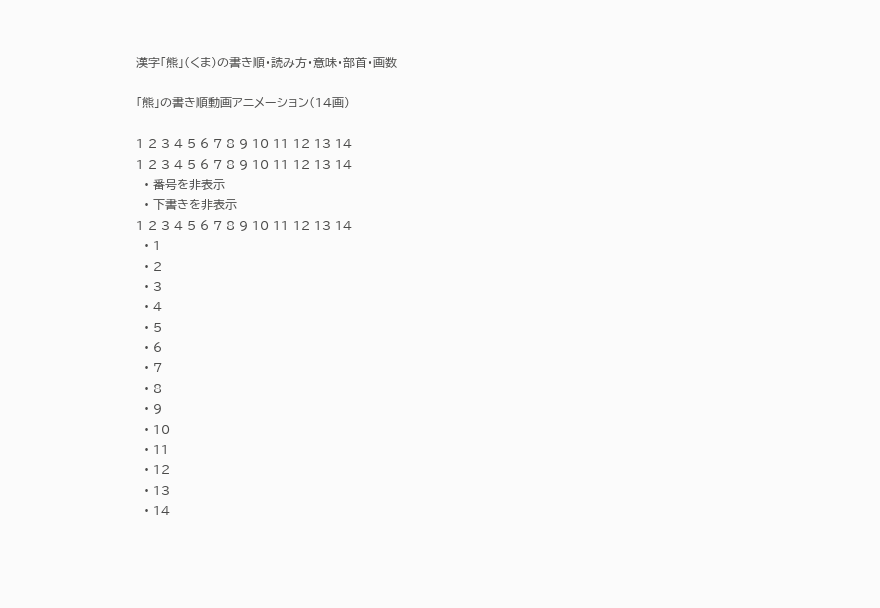漢字「熊」(くま)の書き順・読み方・意味・部首・画数

「熊」の書き順動画アニメーション(14画)

1 2 3 4 5 6 7 8 9 10 11 12 13 14
1 2 3 4 5 6 7 8 9 10 11 12 13 14
  • 番号を非表示
  • 下書きを非表示
1 2 3 4 5 6 7 8 9 10 11 12 13 14
  • 1
  • 2
  • 3
  • 4
  • 5
  • 6
  • 7
  • 8
  • 9
  • 10
  • 11
  • 12
  • 13
  • 14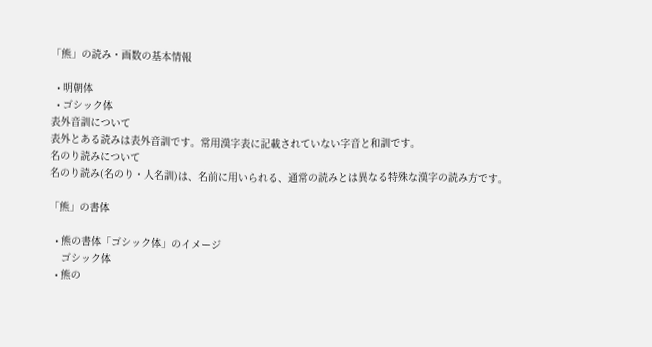「熊」の読み・画数の基本情報

  • 明朝体
  • ゴシック体
表外音訓について
表外とある読みは表外音訓です。常用漢字表に記載されていない字音と和訓です。
名のり読みについて
名のり読み(名のり・人名訓)は、名前に用いられる、通常の読みとは異なる特殊な漢字の読み方です。

「熊」の書体

  • 熊の書体「ゴシック体」のイメージ
    ゴシック体
  • 熊の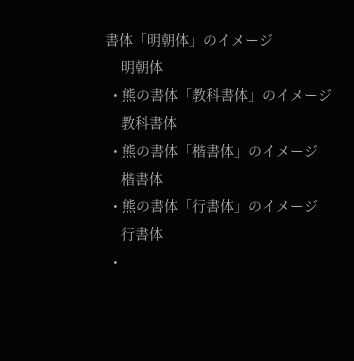書体「明朝体」のイメージ
    明朝体
  • 熊の書体「教科書体」のイメージ
    教科書体
  • 熊の書体「楷書体」のイメージ
    楷書体
  • 熊の書体「行書体」のイメージ
    行書体
  •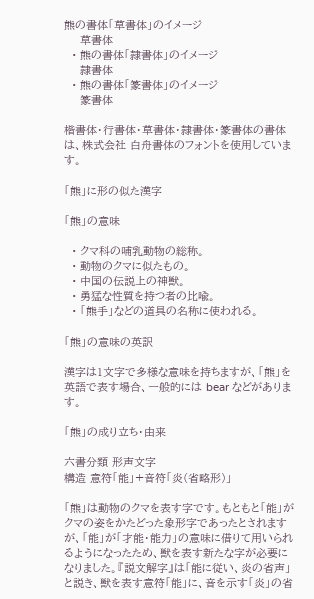熊の書体「草書体」のイメージ
    草書体
  • 熊の書体「隷書体」のイメージ
    隷書体
  • 熊の書体「篆書体」のイメージ
    篆書体

楷書体・行書体・草書体・隷書体・篆書体の書体は、株式会社 白舟書体のフォントを使用しています。

「熊」に形の似た漢字

「熊」の意味

  • クマ科の哺乳動物の総称。
  • 動物のクマに似たもの。
  • 中国の伝説上の神獣。
  • 勇猛な性質を持つ者の比喩。
  • 「熊手」などの道具の名称に使われる。

「熊」の意味の英訳

漢字は1文字で多様な意味を持ちますが、「熊」を英語で表す場合、一般的には bear などがあります。

「熊」の成り立ち・由来

六書分類 形声文字
構造 意符「能」+音符「炎(省略形)」

「熊」は動物のクマを表す字です。もともと「能」がクマの姿をかたどった象形字であったとされますが、「能」が「才能・能力」の意味に借りて用いられるようになったため、獣を表す新たな字が必要になりました。『説文解字』は「能に従い、炎の省声」と説き、獣を表す意符「能」に、音を示す「炎」の省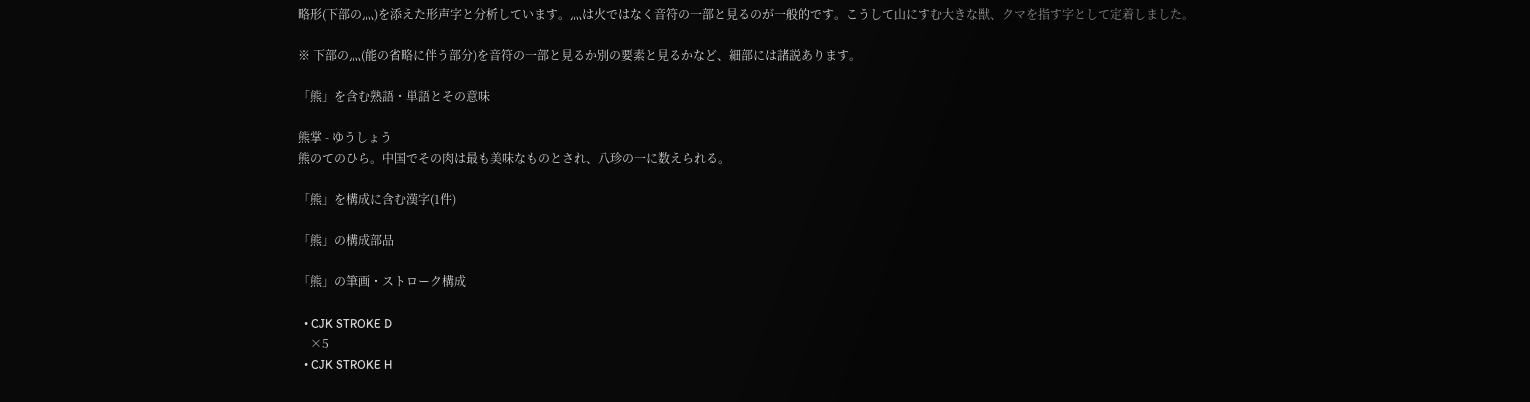略形(下部の灬)を添えた形声字と分析しています。灬は火ではなく音符の一部と見るのが一般的です。こうして山にすむ大きな獣、クマを指す字として定着しました。

※ 下部の灬(能の省略に伴う部分)を音符の一部と見るか別の要素と見るかなど、細部には諸説あります。

「熊」を含む熟語・単語とその意味

熊掌 - ゆうしょう
熊のてのひら。中国でその肉は最も美味なものとされ、八珍の一に数えられる。

「熊」を構成に含む漢字(1件)

「熊」の構成部品

「熊」の筆画・ストローク構成

  • CJK STROKE D
    ×5
  • CJK STROKE H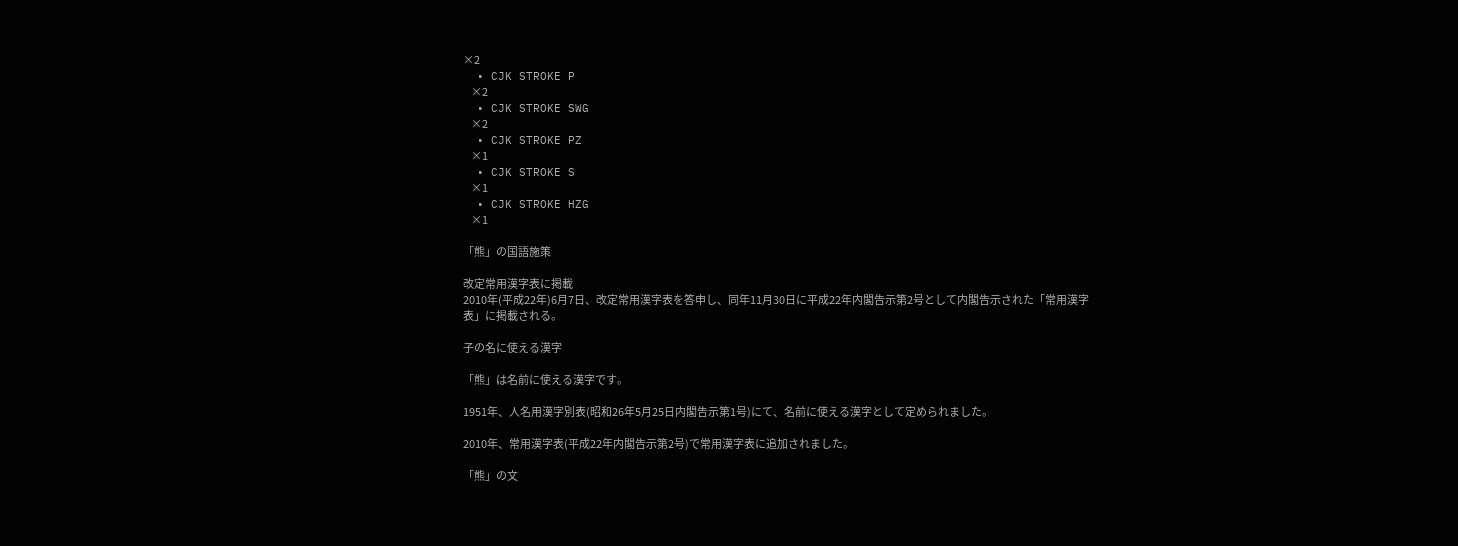×2
  • CJK STROKE P
    ×2
  • CJK STROKE SWG
    ×2
  • CJK STROKE PZ
    ×1
  • CJK STROKE S
    ×1
  • CJK STROKE HZG
    ×1

「熊」の国語施策

改定常用漢字表に掲載
2010年(平成22年)6月7日、改定常用漢字表を答申し、同年11月30日に平成22年内閣告示第2号として内閣告示された「常用漢字表」に掲載される。

子の名に使える漢字

「熊」は名前に使える漢字です。

1951年、人名用漢字別表(昭和26年5月25日内閣告示第1号)にて、名前に使える漢字として定められました。

2010年、常用漢字表(平成22年内閣告示第2号)で常用漢字表に追加されました。

「熊」の文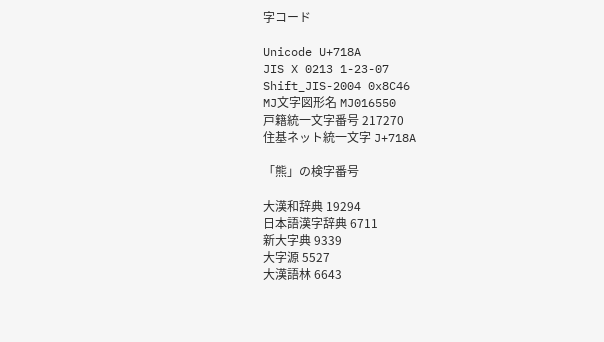字コード

Unicode U+718A
JIS X 0213 1-23-07
Shift_JIS-2004 0x8C46
MJ文字図形名 MJ016550
戸籍統一文字番号 217270
住基ネット統一文字 J+718A

「熊」の検字番号

大漢和辞典 19294
日本語漢字辞典 6711
新大字典 9339
大字源 5527
大漢語林 6643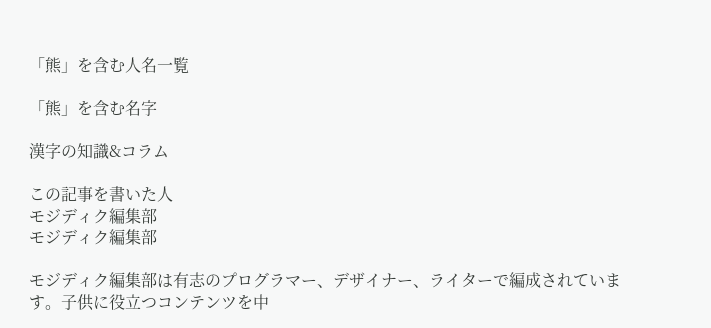「熊」を含む人名一覧

「熊」を含む名字

漢字の知識&コラム

この記事を書いた人
モジディク編集部
モジディク編集部

モジディク編集部は有志のプログラマー、デザイナー、ライターで編成されています。子供に役立つコンテンツを中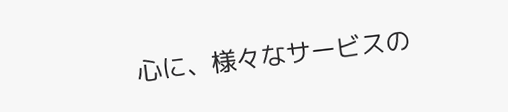心に、様々なサービスの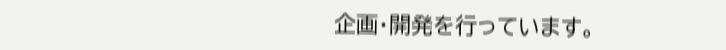企画・開発を行っています。